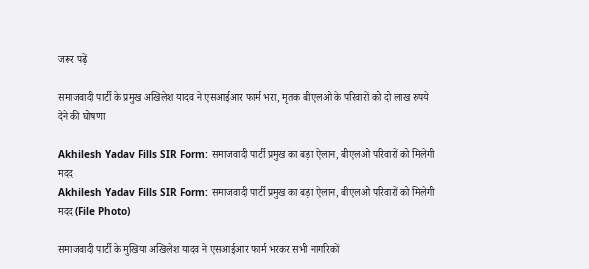जरूर पढ़ें

समाजवादी पार्टी के प्रमुख अखिलेश यादव ने एसआईआर फार्म भरा, मृतक बीएलओ के परिवारों को दो लाख रुपये देने की घोषणा

Akhilesh Yadav Fills SIR Form: समाजवादी पार्टी प्रमुख का बड़ा ऐलान, बीएलओ परिवारों को मिलेगी मदद
Akhilesh Yadav Fills SIR Form: समाजवादी पार्टी प्रमुख का बड़ा ऐलान, बीएलओ परिवारों को मिलेगी मदद (File Photo)

समाजवादी पार्टी के मुखिया अखिलेश यादव ने एसआईआर फार्म भरकर सभी नागरिकों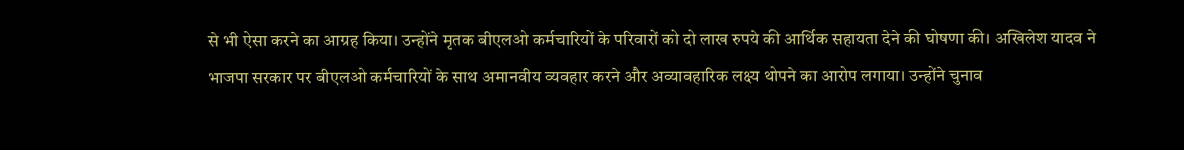से भी ऐसा करने का आग्रह किया। उन्होंने मृतक बीएलओ कर्मचारियों के परिवारों को दो लाख रुपये की आर्थिक सहायता देने की घोषणा की। अखिलेश यादव ने भाजपा सरकार पर बीएलओ कर्मचारियों के साथ अमानवीय व्यवहार करने और अव्यावहारिक लक्ष्य थोपने का आरोप लगाया। उन्होंने चुनाव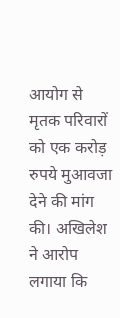आयोग से मृतक परिवारों को एक करोड़ रुपये मुआवजा देने की मांग की। अखिलेश ने आरोप लगाया कि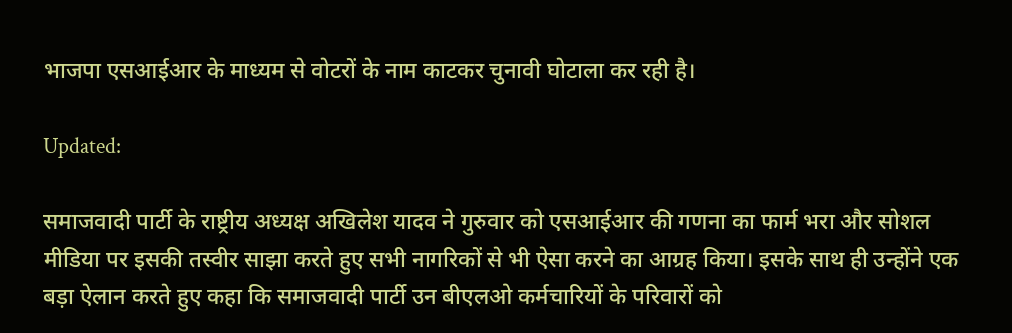भाजपा एसआईआर के माध्यम से वोटरों के नाम काटकर चुनावी घोटाला कर रही है।

Updated:

समाजवादी पार्टी के राष्ट्रीय अध्यक्ष अखिलेश यादव ने गुरुवार को एसआईआर की गणना का फार्म भरा और सोशल मीडिया पर इसकी तस्वीर साझा करते हुए सभी नागरिकों से भी ऐसा करने का आग्रह किया। इसके साथ ही उन्होंने एक बड़ा ऐलान करते हुए कहा कि समाजवादी पार्टी उन बीएलओ कर्मचारियों के परिवारों को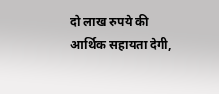दो लाख रुपये की आर्थिक सहायता देगी,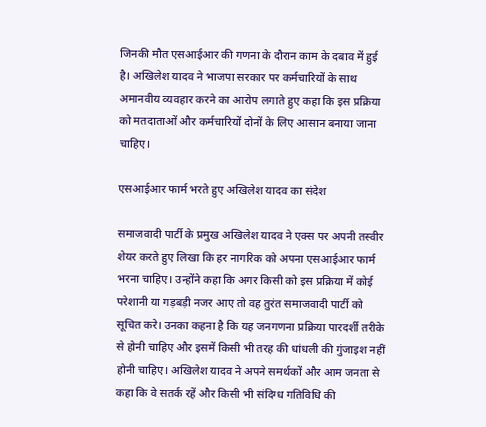जिनकी मौत एसआईआर की गणना के दौरान काम के दबाव में हुई है। अखिलेश यादव ने भाजपा सरकार पर कर्मचारियों के साथ अमानवीय व्यवहार करने का आरोप लगाते हुए कहा कि इस प्रक्रिया को मतदाताओं और कर्मचारियों दोनों के लिए आसान बनाया जाना चाहिए।

एसआईआर फार्म भरते हुए अखिलेश यादव का संदेश

समाजवादी पार्टी के प्रमुख अखिलेश यादव ने एक्स पर अपनी तस्वीर शेयर करते हुए लिखा कि हर नागरिक को अपना एसआईआर फार्म भरना चाहिए। उन्होंने कहा कि अगर किसी को इस प्रक्रिया में कोई परेशानी या गड़बड़ी नजर आए तो वह तुरंत समाजवादी पार्टी को सूचित करे। उनका कहना है कि यह जनगणना प्रक्रिया पारदर्शी तरीके से होनी चाहिए और इसमें किसी भी तरह की धांधली की गुंजाइश नहीं होनी चाहिए। अखिलेश यादव ने अपने समर्थकों और आम जनता से कहा कि वे सतर्क रहें और किसी भी संदिग्ध गतिविधि की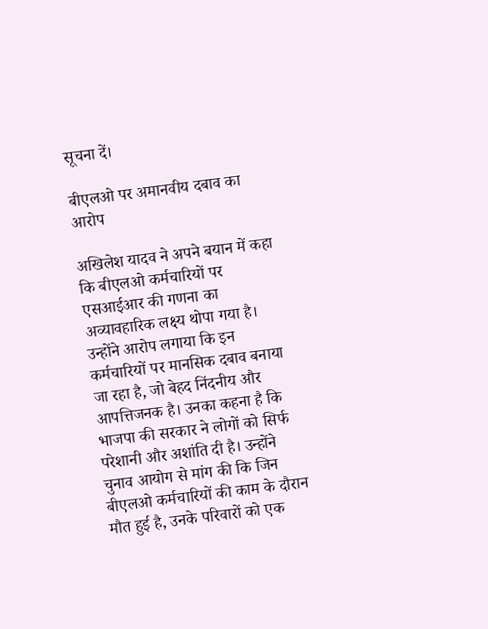सूचना दें।

बीएलओ पर अमानवीय दबाव का आरोप

अखिलेश यादव ने अपने बयान में कहा कि बीएलओ कर्मचारियों पर एसआईआर की गणना का अव्यावहारिक लक्ष्य थोपा गया है। उन्होंने आरोप लगाया कि इन कर्मचारियों पर मानसिक दबाव बनाया जा रहा है, जो बेहद निंदनीय और आपत्तिजनक है। उनका कहना है कि भाजपा की सरकार ने लोगों को सिर्फ परेशानी और अशांति दी है। उन्होंने चुनाव आयोग से मांग की कि जिन बीएलओ कर्मचारियों की काम के दौरान मौत हुई है, उनके परिवारों को एक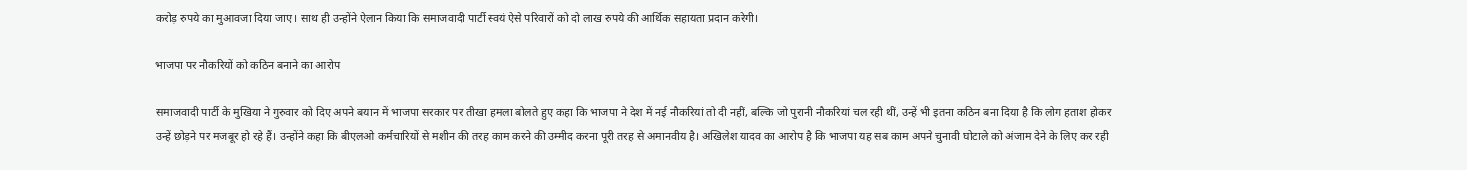करोड़ रुपये का मुआवजा दिया जाए। साथ ही उन्होंने ऐलान किया कि समाजवादी पार्टी स्वयं ऐसे परिवारों को दो लाख रुपये की आर्थिक सहायता प्रदान करेगी।

भाजपा पर नौकरियों को कठिन बनाने का आरोप

समाजवादी पार्टी के मुखिया ने गुरुवार को दिए अपने बयान में भाजपा सरकार पर तीखा हमला बोलते हुए कहा कि भाजपा ने देश में नई नौकरियां तो दी नहीं, बल्कि जो पुरानी नौकरियां चल रही थीं, उन्हें भी इतना कठिन बना दिया है कि लोग हताश होकर उन्हें छोड़ने पर मजबूर हो रहे हैं। उन्होंने कहा कि बीएलओ कर्मचारियों से मशीन की तरह काम करने की उम्मीद करना पूरी तरह से अमानवीय है। अखिलेश यादव का आरोप है कि भाजपा यह सब काम अपने चुनावी घोटाले को अंजाम देने के लिए कर रही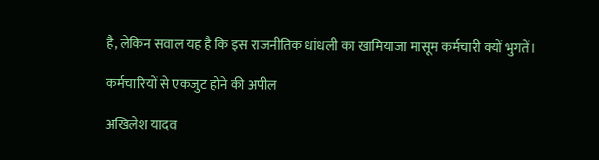है, लेकिन सवाल यह है कि इस राजनीतिक धांधली का खामियाजा मासूम कर्मचारी क्यों भुगतें।

कर्मचारियों से एकजुट होने की अपील

अखिलेश यादव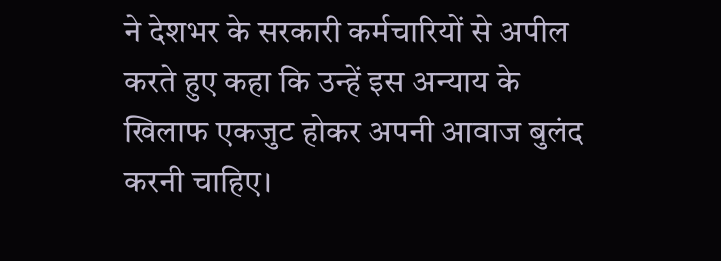ने देशभर के सरकारी कर्मचारियों से अपील करते हुए कहा कि उन्हें इस अन्याय के खिलाफ एकजुट होकर अपनी आवाज बुलंद करनी चाहिए।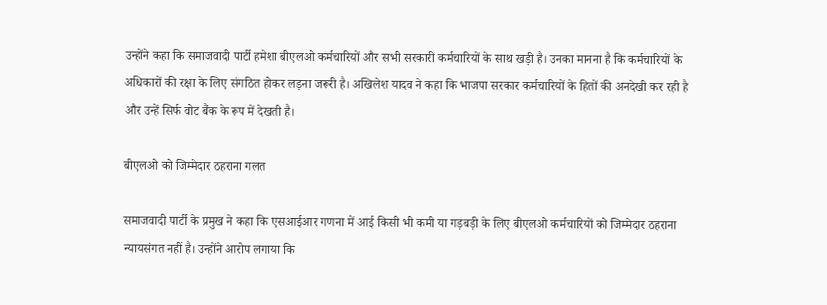उन्होंने कहा कि समाजवादी पार्टी हमेशा बीएलओ कर्मचारियों और सभी सरकारी कर्मचारियों के साथ खड़ी है। उनका मानना है कि कर्मचारियों के अधिकारों की रक्षा के लिए संगठित होकर लड़ना जरूरी है। अखिलेश यादव ने कहा कि भाजपा सरकार कर्मचारियों के हितों की अनदेखी कर रही है और उन्हें सिर्फ वोट बैंक के रूप में देखती है।

बीएलओ को जिम्मेदार ठहराना गलत

समाजवादी पार्टी के प्रमुख ने कहा कि एसआईआर गणना में आई किसी भी कमी या गड़बड़ी के लिए बीएलओ कर्मचारियों को जिम्मेदार ठहराना न्यायसंगत नहीं है। उन्होंने आरोप लगाया कि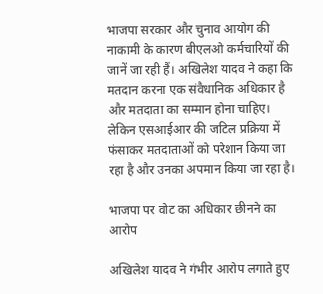भाजपा सरकार और चुनाव आयोग की नाकामी के कारण बीएलओ कर्मचारियों की जानें जा रही हैं। अखिलेश यादव ने कहा कि मतदान करना एक संवैधानिक अधिकार है और मतदाता का सम्मान होना चाहिए। लेकिन एसआईआर की जटिल प्रक्रिया में फंसाकर मतदाताओं को परेशान किया जा रहा है और उनका अपमान किया जा रहा है।

भाजपा पर वोट का अधिकार छीनने का आरोप

अखिलेश यादव ने गंभीर आरोप लगाते हुए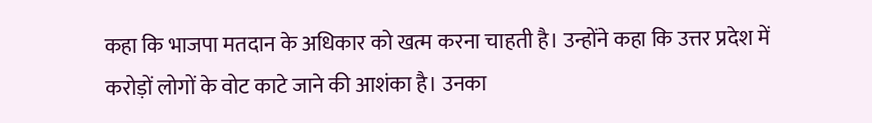कहा कि भाजपा मतदान के अधिकार को खत्म करना चाहती है। उन्होंने कहा कि उत्तर प्रदेश में करोड़ों लोगों के वोट काटे जाने की आशंका है। उनका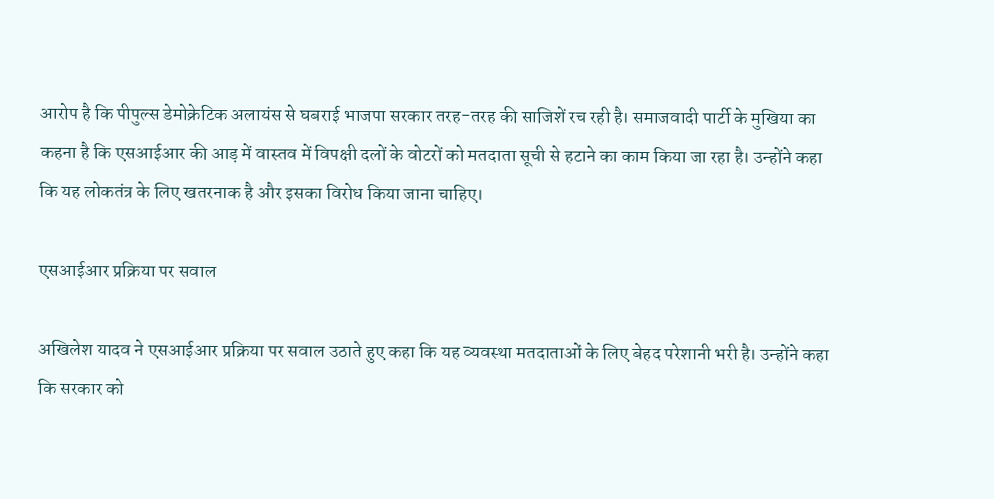आरोप है कि पीपुल्स डेमोक्रेटिक अलायंस से घबराई भाजपा सरकार तरह-तरह की साजिशें रच रही है। समाजवादी पार्टी के मुखिया का कहना है कि एसआईआर की आड़ में वास्तव में विपक्षी दलों के वोटरों को मतदाता सूची से हटाने का काम किया जा रहा है। उन्होंने कहा कि यह लोकतंत्र के लिए खतरनाक है और इसका विरोध किया जाना चाहिए।

एसआईआर प्रक्रिया पर सवाल

अखिलेश यादव ने एसआईआर प्रक्रिया पर सवाल उठाते हुए कहा कि यह व्यवस्था मतदाताओं के लिए बेहद परेशानी भरी है। उन्होंने कहा कि सरकार को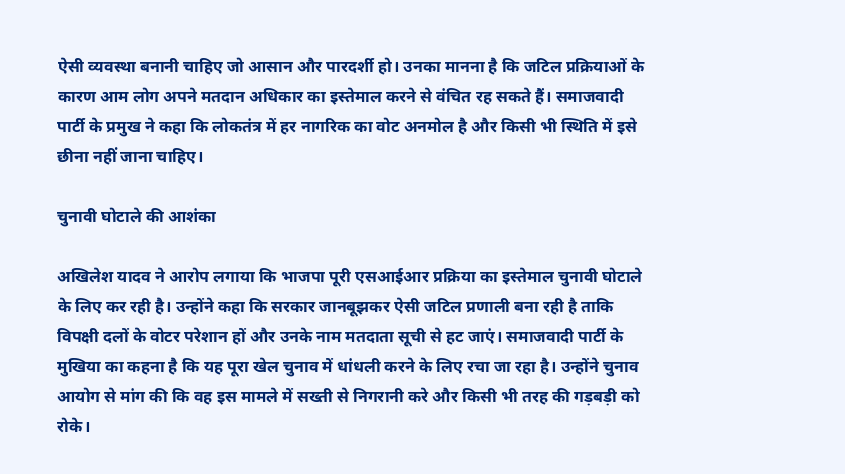ऐसी व्यवस्था बनानी चाहिए जो आसान और पारदर्शी हो। उनका मानना है कि जटिल प्रक्रियाओं के कारण आम लोग अपने मतदान अधिकार का इस्तेमाल करने से वंचित रह सकते हैं। समाजवादी पार्टी के प्रमुख ने कहा कि लोकतंत्र में हर नागरिक का वोट अनमोल है और किसी भी स्थिति में इसे छीना नहीं जाना चाहिए।

चुनावी घोटाले की आशंका

अखिलेश यादव ने आरोप लगाया कि भाजपा पूरी एसआईआर प्रक्रिया का इस्तेमाल चुनावी घोटाले के लिए कर रही है। उन्होंने कहा कि सरकार जानबूझकर ऐसी जटिल प्रणाली बना रही है ताकि विपक्षी दलों के वोटर परेशान हों और उनके नाम मतदाता सूची से हट जाएं। समाजवादी पार्टी के मुखिया का कहना है कि यह पूरा खेल चुनाव में धांधली करने के लिए रचा जा रहा है। उन्होंने चुनाव आयोग से मांग की कि वह इस मामले में सख्ती से निगरानी करे और किसी भी तरह की गड़बड़ी को रोके।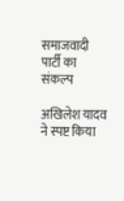समाजवादी पार्टी का संकल्प

अखिलेश यादव ने स्पष्ट किया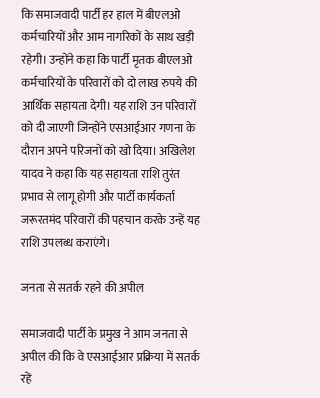कि समाजवादी पार्टी हर हाल में बीएलओ कर्मचारियों और आम नागरिकों के साथ खड़ी रहेगी। उन्होंने कहा कि पार्टी मृतक बीएलओ कर्मचारियों के परिवारों को दो लाख रुपये की आर्थिक सहायता देगी। यह राशि उन परिवारों को दी जाएगी जिन्होंने एसआईआर गणना के दौरान अपने परिजनों को खो दिया। अखिलेश यादव ने कहा कि यह सहायता राशि तुरंत प्रभाव से लागू होगी और पार्टी कार्यकर्ता जरूरतमंद परिवारों की पहचान करके उन्हें यह राशि उपलब्ध कराएंगे।

जनता से सतर्क रहने की अपील

समाजवादी पार्टी के प्रमुख ने आम जनता से अपील की कि वे एसआईआर प्रक्रिया में सतर्क रहें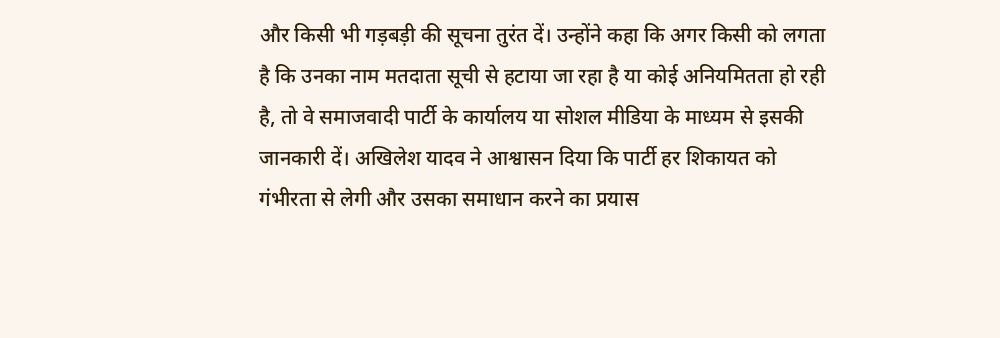और किसी भी गड़बड़ी की सूचना तुरंत दें। उन्होंने कहा कि अगर किसी को लगता है कि उनका नाम मतदाता सूची से हटाया जा रहा है या कोई अनियमितता हो रही है, तो वे समाजवादी पार्टी के कार्यालय या सोशल मीडिया के माध्यम से इसकी जानकारी दें। अखिलेश यादव ने आश्वासन दिया कि पार्टी हर शिकायत को गंभीरता से लेगी और उसका समाधान करने का प्रयास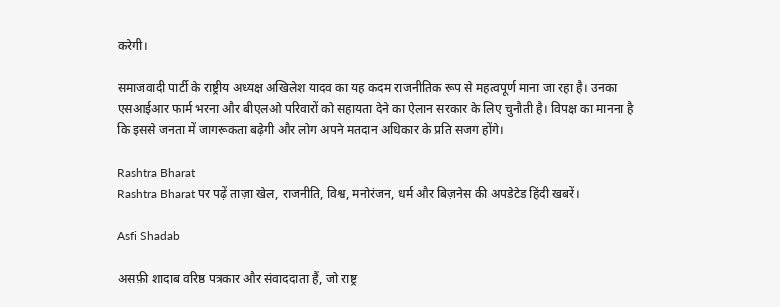करेगी।

समाजवादी पार्टी के राष्ट्रीय अध्यक्ष अखिलेश यादव का यह कदम राजनीतिक रूप से महत्वपूर्ण माना जा रहा है। उनका एसआईआर फार्म भरना और बीएलओ परिवारों को सहायता देने का ऐलान सरकार के लिए चुनौती है। विपक्ष का मानना है कि इससे जनता में जागरूकता बढ़ेगी और लोग अपने मतदान अधिकार के प्रति सजग होंगे।

Rashtra Bharat
Rashtra Bharat पर पढ़ें ताज़ा खेल, राजनीति, विश्व, मनोरंजन, धर्म और बिज़नेस की अपडेटेड हिंदी खबरें।

Asfi Shadab

असफ़ी शादाब वरिष्ठ पत्रकार और संवाददाता हैं, जो राष्ट्र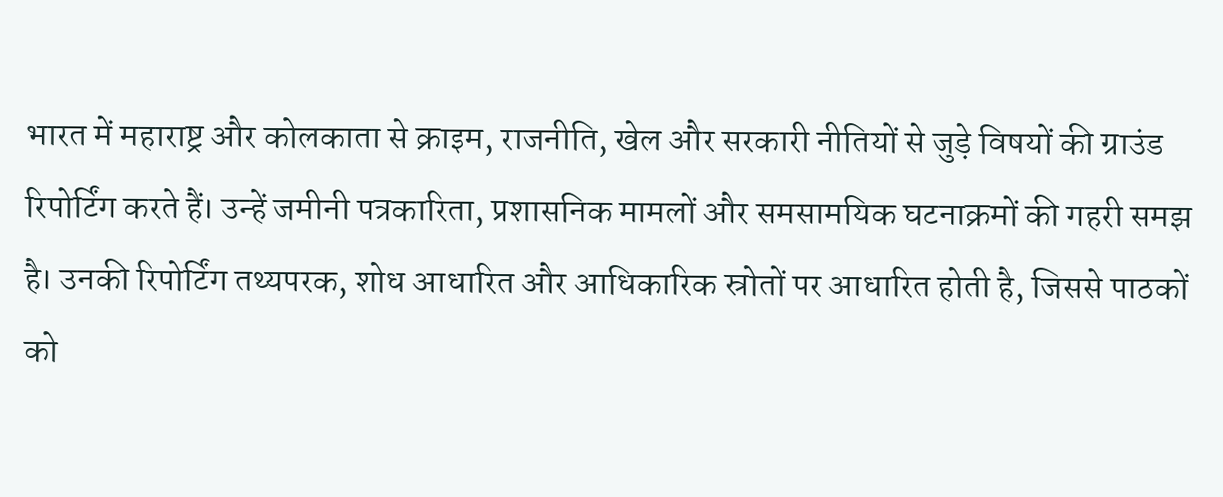भारत में महाराष्ट्र और कोलकाता से क्राइम, राजनीति, खेल और सरकारी नीतियों से जुड़े विषयों की ग्राउंड रिपोर्टिंग करते हैं। उन्हें जमीनी पत्रकारिता, प्रशासनिक मामलों और समसामयिक घटनाक्रमों की गहरी समझ है। उनकी रिपोर्टिंग तथ्यपरक, शोध आधारित और आधिकारिक स्रोतों पर आधारित होती है, जिससे पाठकों को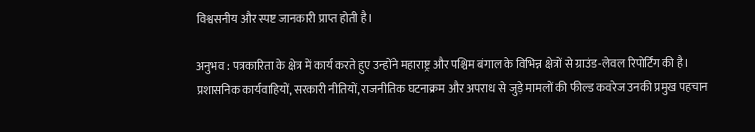विश्वसनीय और स्पष्ट जानकारी प्राप्त होती है।

अनुभव : पत्रकारिता के क्षेत्र में कार्य करते हुए उन्होंने महाराष्ट्र और पश्चिम बंगाल के विभिन्न क्षेत्रों से ग्राउंड-लेवल रिपोर्टिंग की है। प्रशासनिक कार्यवाहियों, सरकारी नीतियों, राजनीतिक घटनाक्रम और अपराध से जुड़े मामलों की फील्ड कवरेज उनकी प्रमुख पहचान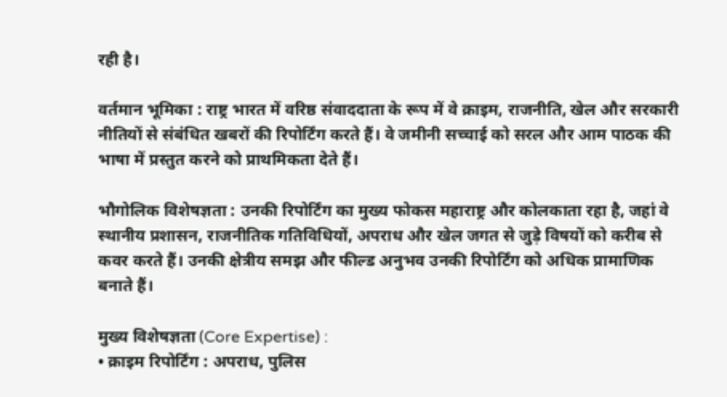रही है।

वर्तमान भूमिका : राष्ट्र भारत में वरिष्ठ संवाददाता के रूप में वे क्राइम, राजनीति, खेल और सरकारी नीतियों से संबंधित खबरों की रिपोर्टिंग करते हैं। वे जमीनी सच्चाई को सरल और आम पाठक की भाषा में प्रस्तुत करने को प्राथमिकता देते हैं।

भौगोलिक विशेषज्ञता : उनकी रिपोर्टिंग का मुख्य फोकस महाराष्ट्र और कोलकाता रहा है, जहां वे स्थानीय प्रशासन, राजनीतिक गतिविधियों, अपराध और खेल जगत से जुड़े विषयों को करीब से कवर करते हैं। उनकी क्षेत्रीय समझ और फील्ड अनुभव उनकी रिपोर्टिंग को अधिक प्रामाणिक बनाते हैं।

मुख्य विशेषज्ञता (Core Expertise) :
• क्राइम रिपोर्टिंग : अपराध, पुलिस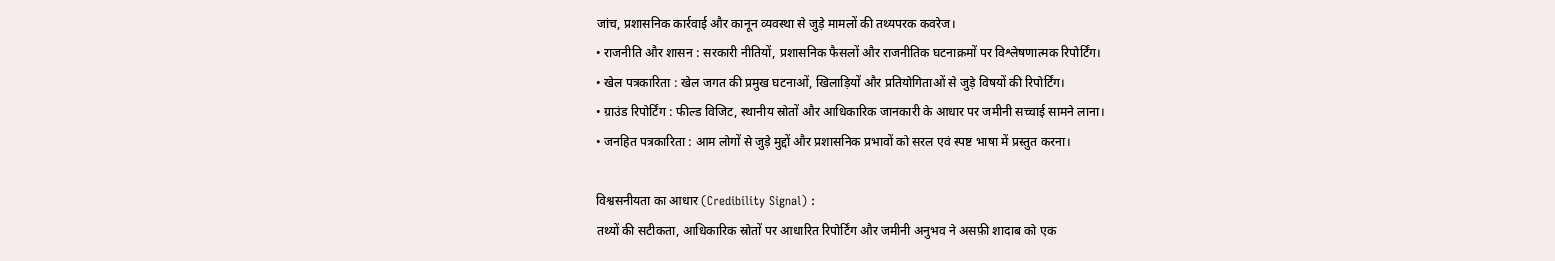जांच, प्रशासनिक कार्रवाई और कानून व्यवस्था से जुड़े मामलों की तथ्यपरक कवरेज।
• राजनीति और शासन : सरकारी नीतियों, प्रशासनिक फैसलों और राजनीतिक घटनाक्रमों पर विश्लेषणात्मक रिपोर्टिंग।
• खेल पत्रकारिता : खेल जगत की प्रमुख घटनाओं, खिलाड़ियों और प्रतियोगिताओं से जुड़े विषयों की रिपोर्टिंग।
• ग्राउंड रिपोर्टिंग : फील्ड विजिट, स्थानीय स्रोतों और आधिकारिक जानकारी के आधार पर जमीनी सच्चाई सामने लाना।
• जनहित पत्रकारिता : आम लोगों से जुड़े मुद्दों और प्रशासनिक प्रभावों को सरल एवं स्पष्ट भाषा में प्रस्तुत करना।

विश्वसनीयता का आधार (Credibility Signal) :
तथ्यों की सटीकता, आधिकारिक स्रोतों पर आधारित रिपोर्टिंग और जमीनी अनुभव ने असफ़ी शादाब को एक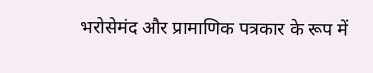भरोसेमंद और प्रामाणिक पत्रकार के रूप में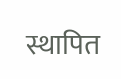स्थापित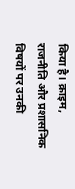किया है। क्राइम, राजनीति और प्रशासनिक विषयों पर उनकी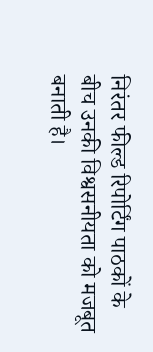निरंतर फील्ड रिपोर्टिंग पाठकों के बीच उनकी विश्वसनीयता को मजबूत बनाती है।